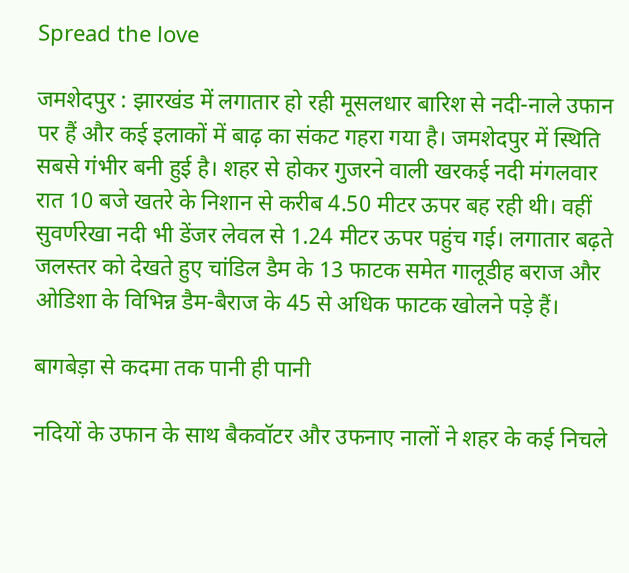Spread the love

जमशेदपुर : झारखंड में लगातार हो रही मूसलधार बारिश से नदी-नाले उफान पर हैं और कई इलाकों में बाढ़ का संकट गहरा गया है। जमशेदपुर में स्थिति सबसे गंभीर बनी हुई है। शहर से होकर गुजरने वाली खरकई नदी मंगलवार रात 10 बजे खतरे के निशान से करीब 4.50 मीटर ऊपर बह रही थी। वहीं सुवर्णरेखा नदी भी डेंजर लेवल से 1.24 मीटर ऊपर पहुंच गई। लगातार बढ़ते जलस्तर को देखते हुए चांडिल डैम के 13 फाटक समेत गालूडीह बराज और ओडिशा के विभिन्न डैम-बैराज के 45 से अधिक फाटक खोलने पड़े हैं।

बागबेड़ा से कदमा तक पानी ही पानी

नदियों के उफान के साथ बैकवॉटर और उफनाए नालों ने शहर के कई निचले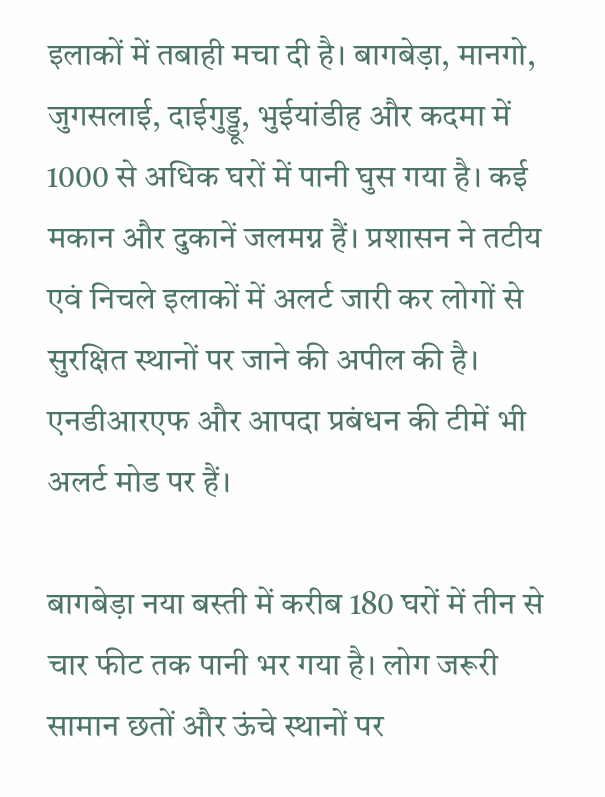इलाकों में तबाही मचा दी है। बागबेड़ा, मानगो, जुगसलाई, दाईगुड्डू, भुईयांडीह और कदमा में 1000 से अधिक घरों में पानी घुस गया है। कई मकान और दुकानें जलमग्न हैं। प्रशासन ने तटीय एवं निचले इलाकों में अलर्ट जारी कर लोगों से सुरक्षित स्थानों पर जाने की अपील की है। एनडीआरएफ और आपदा प्रबंधन की टीमें भी अलर्ट मोड पर हैं।

बागबेड़ा नया बस्ती में करीब 180 घरों में तीन से चार फीट तक पानी भर गया है। लोग जरूरी सामान छतों और ऊंचे स्थानों पर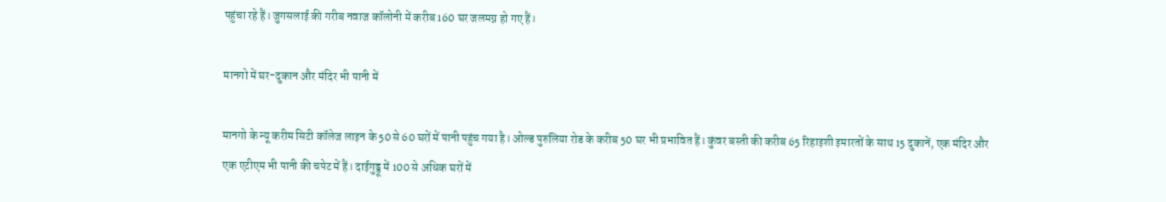पहुंचा रहे हैं। जुगसलाई की गरीब नवाज कॉलोनी में करीब 160 घर जलमग्न हो गए हैं।

मानगो में घर-दुकान और मंदिर भी पानी में

मानगो के न्यू करीम सिटी कॉलेज लाइन के 50 से 60 घरों में पानी पहुंच गया है। ओल्ड पुरुलिया रोड के करीब 50 घर भी प्रभावित हैं। कुंवर बस्ती की करीब 65 रिहाइशी इमारतों के साथ 15 दुकानें, एक मंदिर और एक एटीएम भी पानी की चपेट में हैं। दाईगुड्डू में 100 से अधिक घरों में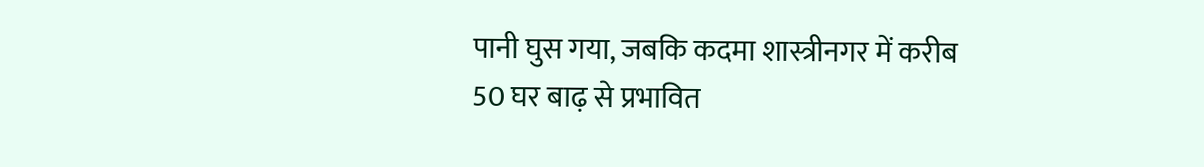पानी घुस गया, जबकि कदमा शास्त्रीनगर में करीब 50 घर बाढ़ से प्रभावित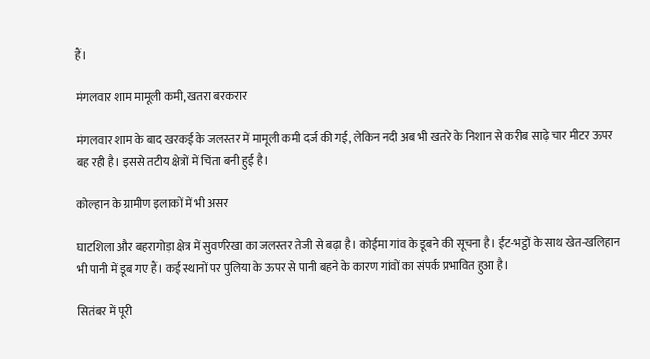हैं।

मंगलवार शाम मामूली कमी, खतरा बरकरार

मंगलवार शाम के बाद खरकई के जलस्तर में मामूली कमी दर्ज की गई, लेकिन नदी अब भी खतरे के निशान से करीब साढ़े चार मीटर ऊपर बह रही है। इससे तटीय क्षेत्रों में चिंता बनी हुई है।

कोल्हान के ग्रामीण इलाकों में भी असर

घाटशिला और बहरागोड़ा क्षेत्र में सुवर्णरेखा का जलस्तर तेजी से बढ़ा है। कोईमा गांव के डूबने की सूचना है। ईंट-भट्ठों के साथ खेत-खलिहान भी पानी में डूब गए हैं। कई स्थानों पर पुलिया के ऊपर से पानी बहने के कारण गांवों का संपर्क प्रभावित हुआ है।

सितंबर में पूरी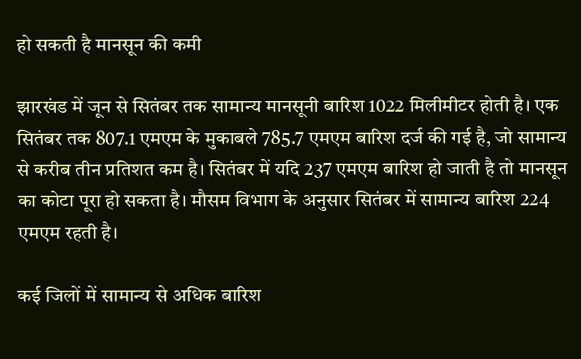हो सकती है मानसून की कमी

झारखंड में जून से सितंबर तक सामान्य मानसूनी बारिश 1022 मिलीमीटर होती है। एक सितंबर तक 807.1 एमएम के मुकाबले 785.7 एमएम बारिश दर्ज की गई है, जो सामान्य से करीब तीन प्रतिशत कम है। सितंबर में यदि 237 एमएम बारिश हो जाती है तो मानसून का कोटा पूरा हो सकता है। मौसम विभाग के अनुसार सितंबर में सामान्य बारिश 224 एमएम रहती है।

कई जिलों में सामान्य से अधिक बारिश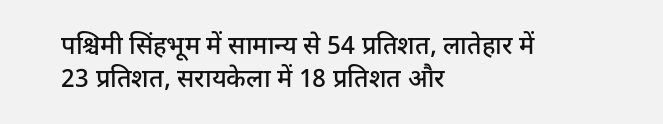पश्चिमी सिंहभूम में सामान्य से 54 प्रतिशत, लातेहार में 23 प्रतिशत, सरायकेला में 18 प्रतिशत और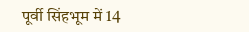पूर्वी सिंहभूम में 14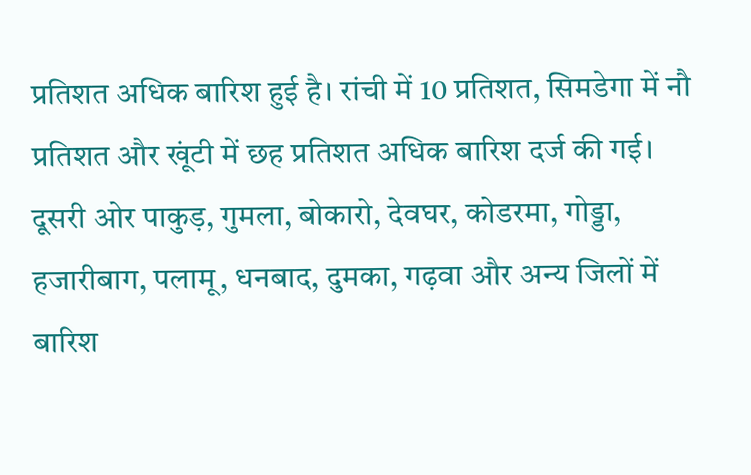प्रतिशत अधिक बारिश हुई है। रांची में 10 प्रतिशत, सिमडेगा में नौ प्रतिशत और खूंटी में छह प्रतिशत अधिक बारिश दर्ज की गई। दूसरी ओर पाकुड़, गुमला, बोकारो, देवघर, कोडरमा, गोड्डा, हजारीबाग, पलामू, धनबाद, दुमका, गढ़वा और अन्य जिलों में बारिश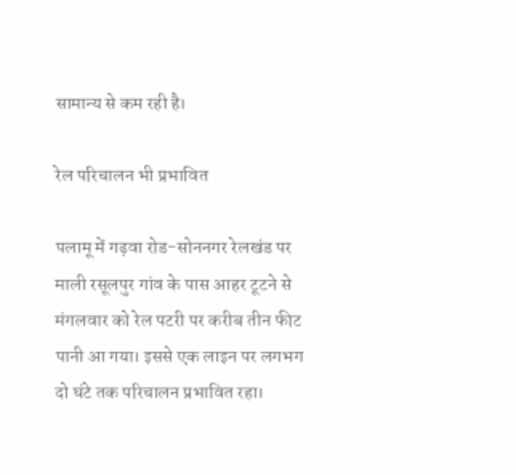सामान्य से कम रही है।

रेल परिचालन भी प्रभावित

पलामू में गढ़वा रोड-सोननगर रेलखंड पर माली रसूलपुर गांव के पास आहर टूटने से मंगलवार को रेल पटरी पर करीब तीन फीट पानी आ गया। इससे एक लाइन पर लगभग दो घंटे तक परिचालन प्रभावित रहा।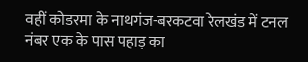वहीं कोडरमा के नाथगंज-बरकटवा रेलखंड में टनल नंबर एक के पास पहाड़ का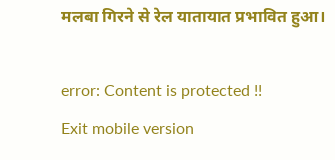मलबा गिरने से रेल यातायात प्रभावित हुआ।

error: Content is protected !!
Exit mobile version